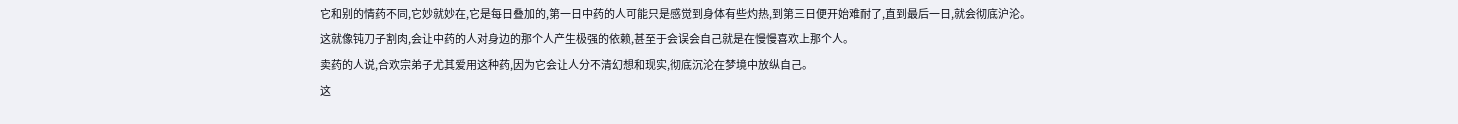它和别的情药不同,它妙就妙在,它是每日叠加的,第一日中药的人可能只是感觉到身体有些灼热,到第三日便开始难耐了,直到最后一日,就会彻底沪沦。
这就像钝刀子割肉,会让中药的人对身边的那个人产生极强的依赖,甚至于会误会自己就是在慢慢喜欢上那个人。
卖药的人说,合欢宗弟子尤其爱用这种药,因为它会让人分不清幻想和现实,彻底沉沦在梦境中放纵自己。
这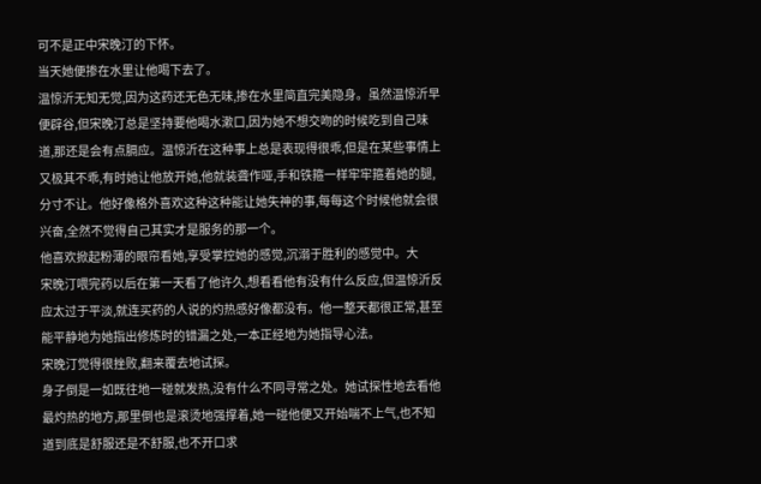可不是正中宋晚汀的下怀。
当天她便掺在水里让他喝下去了。
温惊沂无知无觉,因为这药还无色无味,掺在水里简直完美隐身。虽然温惊沂早便辟谷,但宋晚汀总是坚持要他喝水漱口,因为她不想交吻的时候吃到自己味道,那还是会有点膈应。温惊沂在这种事上总是表现得很乖,但是在某些事情上又极其不乖,有时她让他放开她,他就装聋作哑,手和铁箍一样牢牢箍着她的腿,分寸不让。他好像格外喜欢这种这种能让她失神的事,每每这个时候他就会很兴奋,全然不觉得自己其实才是服务的那一个。
他喜欢掀起粉薄的眼帘看她,享受掌控她的感觉,沉溺于胜利的感觉中。大
宋晚汀喂完药以后在第一天看了他许久,想看看他有没有什么反应,但温惊沂反应太过于平淡,就连买药的人说的灼热感好像都没有。他一整天都很正常,甚至能平静地为她指出修炼时的错漏之处,一本正经地为她指导心法。
宋晚汀觉得很挫败,翻来覆去地试探。
身子倒是一如既往地一碰就发热,没有什么不同寻常之处。她试探性地去看他最灼热的地方,那里倒也是滚烫地强撑着,她一碰他便又开始喘不上气,也不知道到底是舒服还是不舒服,也不开口求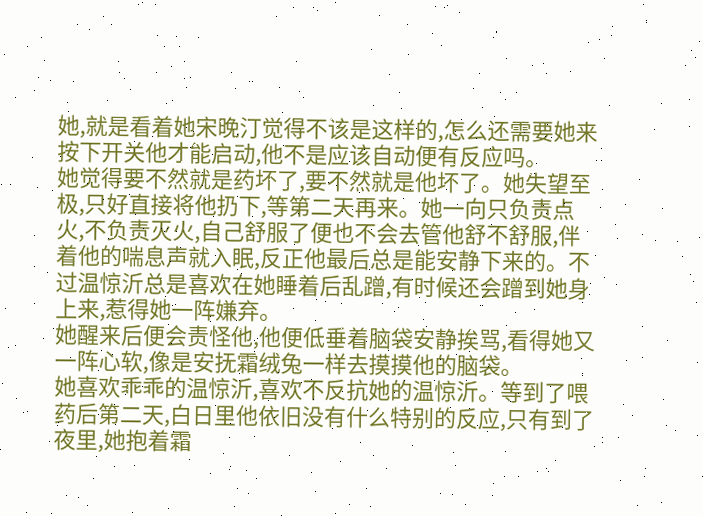她,就是看着她宋晚汀觉得不该是这样的,怎么还需要她来按下开关他才能启动,他不是应该自动便有反应吗。
她觉得要不然就是药坏了,要不然就是他坏了。她失望至极,只好直接将他扔下,等第二天再来。她一向只负责点火,不负责灭火,自己舒服了便也不会去管他舒不舒服,伴着他的喘息声就入眠,反正他最后总是能安静下来的。不过温惊沂总是喜欢在她睡着后乱蹭,有时候还会蹭到她身上来,惹得她一阵嫌弃。
她醒来后便会责怪他,他便低垂着脑袋安静挨骂,看得她又一阵心软,像是安抚霜绒兔一样去摸摸他的脑袋。
她喜欢乖乖的温惊沂,喜欢不反抗她的温惊沂。等到了喂药后第二天,白日里他依旧没有什么特别的反应,只有到了夜里,她抱着霜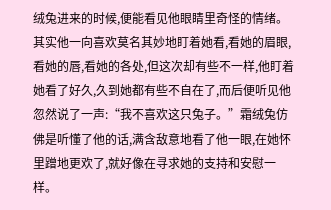绒兔进来的时候,便能看见他眼睛里奇怪的情绪。其实他一向喜欢莫名其妙地盯着她看,看她的眉眼,看她的唇,看她的各处,但这次却有些不一样,他盯着她看了好久,久到她都有些不自在了,而后便听见他忽然说了一声:“我不喜欢这只兔子。”霜绒兔仿佛是听懂了他的话,满含敌意地看了他一眼,在她怀里蹭地更欢了,就好像在寻求她的支持和安慰一样。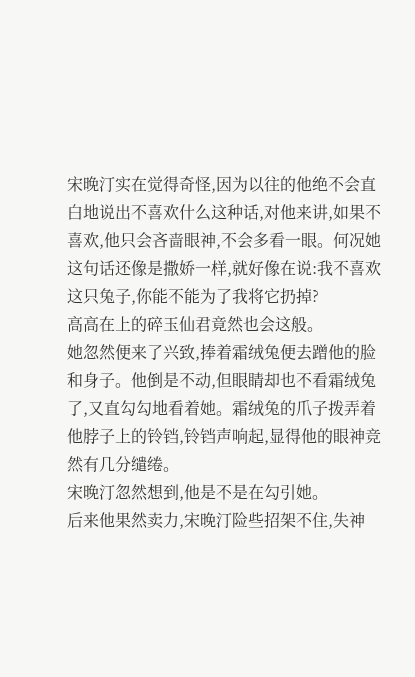宋晚汀实在觉得奇怪,因为以往的他绝不会直白地说出不喜欢什么这种话,对他来讲,如果不喜欢,他只会吝啬眼神,不会多看一眼。何况她这句话还像是撒娇一样,就好像在说:我不喜欢这只兔子,你能不能为了我将它扔掉?
高高在上的碎玉仙君竟然也会这般。
她忽然便来了兴致,捧着霜绒兔便去蹭他的脸和身子。他倒是不动,但眼睛却也不看霜绒兔了,又直勾勾地看着她。霜绒兔的爪子拨弄着他脖子上的铃铛,铃铛声响起,显得他的眼神竞然有几分缱绻。
宋晚汀忽然想到,他是不是在勾引她。
后来他果然卖力,宋晚汀险些招架不住,失神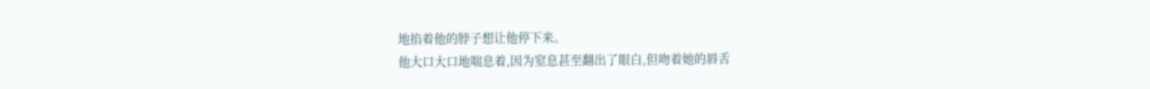地掐着他的脖子想让他停下来。
他大口大口地喘息着,因为窒息甚至翻出了眼白,但吻着她的唇舌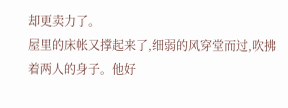却更卖力了。
屋里的床帐又撑起来了,细弱的风穿堂而过,吹拂着两人的身子。他好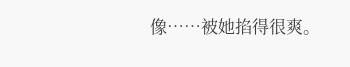像……被她掐得很爽。